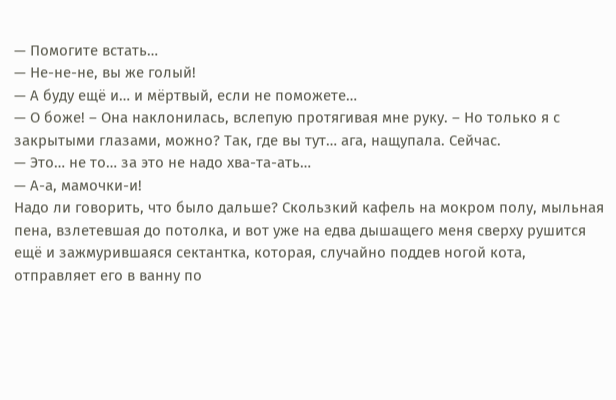— Помогите встать…
— Не-не-не, вы же голый!
— А буду ещё и… и мёртвый, если не поможете…
— О боже! – Она наклонилась, вслепую протягивая мне руку. – Но только я с закрытыми глазами, можно? Так, где вы тут… ага, нащупала. Сейчас.
— Это… не то… за это не надо хва-та-ать…
— А-а, мамочки-и!
Надо ли говорить, что было дальше? Скользкий кафель на мокром полу, мыльная пена, взлетевшая до потолка, и вот уже на едва дышащего меня сверху рушится ещё и зажмурившаяся сектантка, которая, случайно поддев ногой кота, отправляет его в ванну по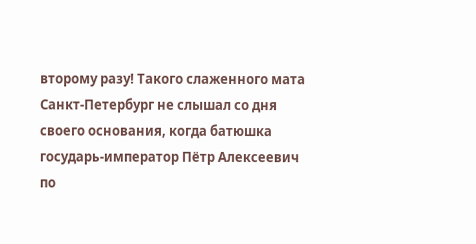второму разу! Такого слаженного мата Санкт-Петербург не слышал со дня своего основания, когда батюшка государь-император Пётр Алексеевич по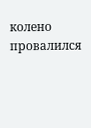колено провалился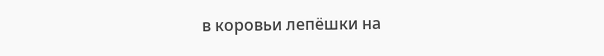в коровьи лепёшки на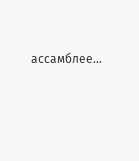ассамблее…